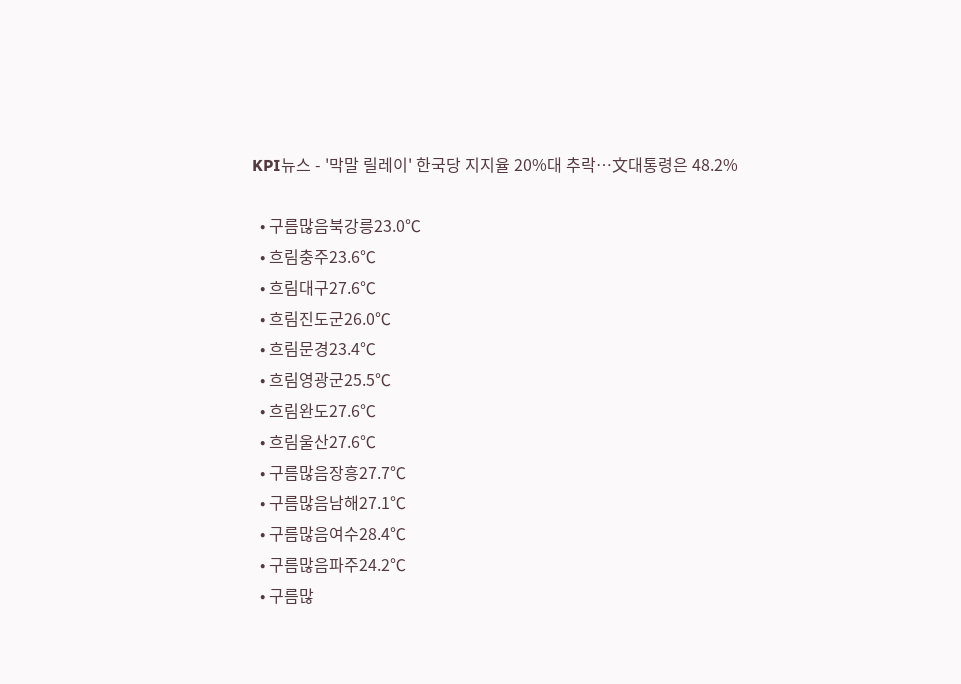KPI뉴스 - '막말 릴레이' 한국당 지지율 20%대 추락…文대통령은 48.2%

  • 구름많음북강릉23.0℃
  • 흐림충주23.6℃
  • 흐림대구27.6℃
  • 흐림진도군26.0℃
  • 흐림문경23.4℃
  • 흐림영광군25.5℃
  • 흐림완도27.6℃
  • 흐림울산27.6℃
  • 구름많음장흥27.7℃
  • 구름많음남해27.1℃
  • 구름많음여수28.4℃
  • 구름많음파주24.2℃
  • 구름많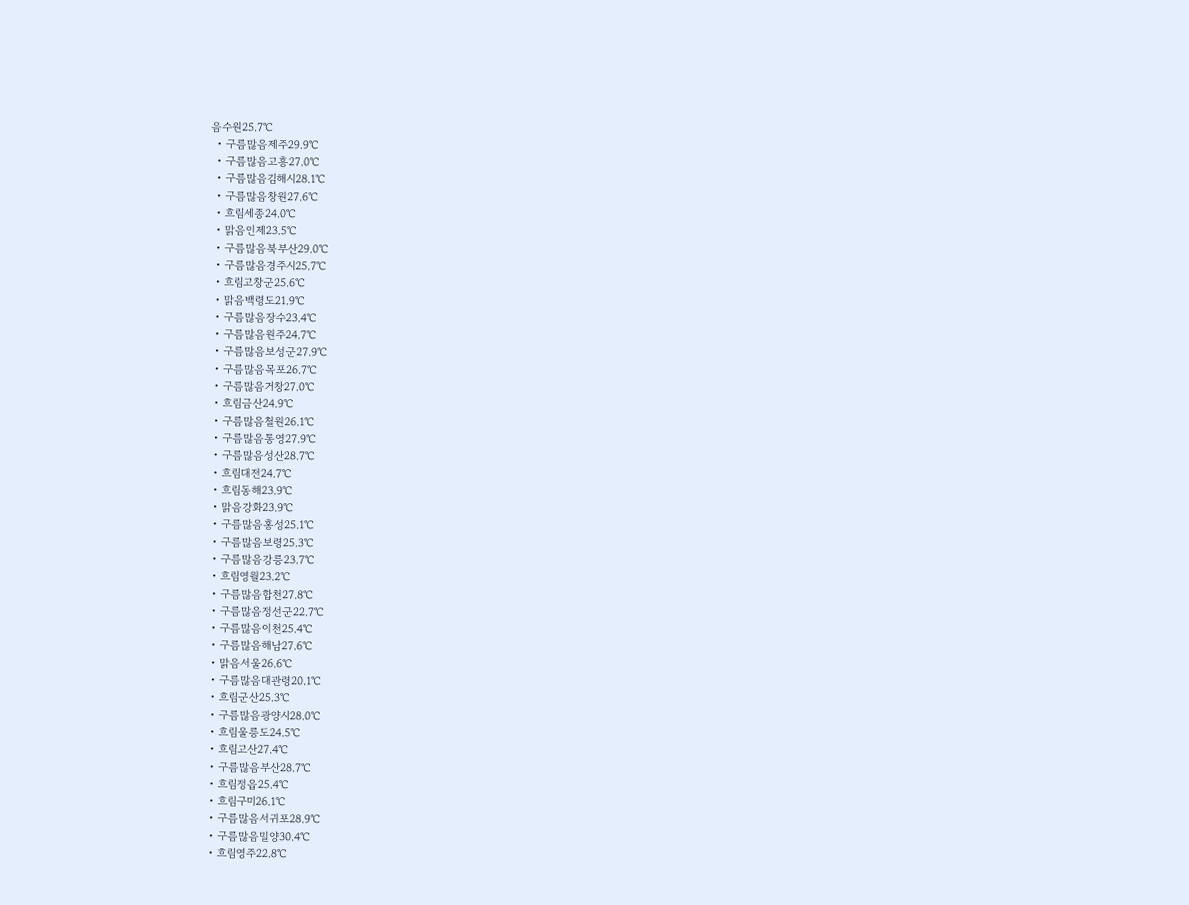음수원25.7℃
  • 구름많음제주29.9℃
  • 구름많음고흥27.0℃
  • 구름많음김해시28.1℃
  • 구름많음창원27.6℃
  • 흐림세종24.0℃
  • 맑음인제23.5℃
  • 구름많음북부산29.0℃
  • 구름많음경주시25.7℃
  • 흐림고창군25.6℃
  • 맑음백령도21.9℃
  • 구름많음장수23.4℃
  • 구름많음원주24.7℃
  • 구름많음보성군27.9℃
  • 구름많음목포26.7℃
  • 구름많음거창27.0℃
  • 흐림금산24.9℃
  • 구름많음철원26.1℃
  • 구름많음통영27.9℃
  • 구름많음성산28.7℃
  • 흐림대전24.7℃
  • 흐림동해23.9℃
  • 맑음강화23.9℃
  • 구름많음홍성25.1℃
  • 구름많음보령25.3℃
  • 구름많음강릉23.7℃
  • 흐림영월23.2℃
  • 구름많음합천27.8℃
  • 구름많음정선군22.7℃
  • 구름많음이천25.4℃
  • 구름많음해남27.6℃
  • 맑음서울26.6℃
  • 구름많음대관령20.1℃
  • 흐림군산25.3℃
  • 구름많음광양시28.0℃
  • 흐림울릉도24.5℃
  • 흐림고산27.4℃
  • 구름많음부산28.7℃
  • 흐림정읍25.4℃
  • 흐림구미26.1℃
  • 구름많음서귀포28.9℃
  • 구름많음밀양30.4℃
  • 흐림영주22.8℃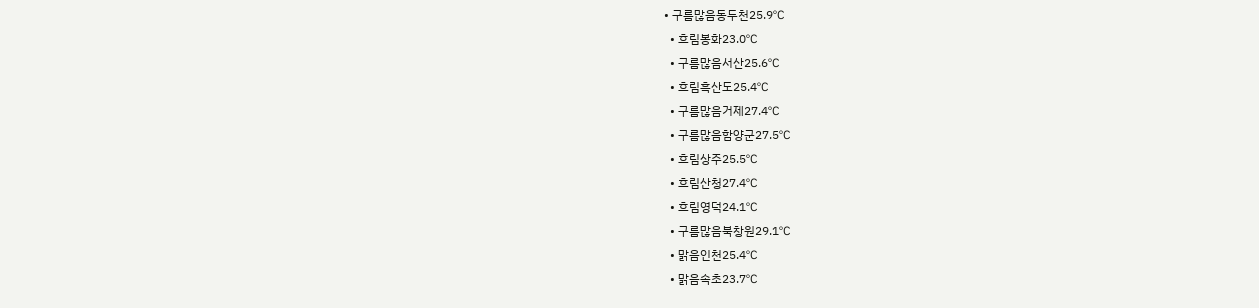• 구름많음동두천25.9℃
  • 흐림봉화23.0℃
  • 구름많음서산25.6℃
  • 흐림흑산도25.4℃
  • 구름많음거제27.4℃
  • 구름많음함양군27.5℃
  • 흐림상주25.5℃
  • 흐림산청27.4℃
  • 흐림영덕24.1℃
  • 구름많음북창원29.1℃
  • 맑음인천25.4℃
  • 맑음속초23.7℃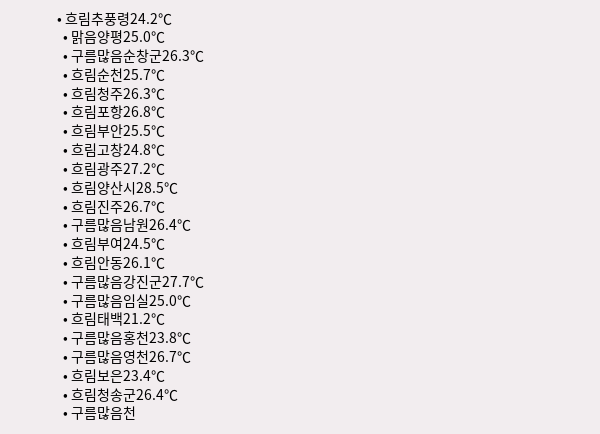• 흐림추풍령24.2℃
  • 맑음양평25.0℃
  • 구름많음순창군26.3℃
  • 흐림순천25.7℃
  • 흐림청주26.3℃
  • 흐림포항26.8℃
  • 흐림부안25.5℃
  • 흐림고창24.8℃
  • 흐림광주27.2℃
  • 흐림양산시28.5℃
  • 흐림진주26.7℃
  • 구름많음남원26.4℃
  • 흐림부여24.5℃
  • 흐림안동26.1℃
  • 구름많음강진군27.7℃
  • 구름많음임실25.0℃
  • 흐림태백21.2℃
  • 구름많음홍천23.8℃
  • 구름많음영천26.7℃
  • 흐림보은23.4℃
  • 흐림청송군26.4℃
  • 구름많음천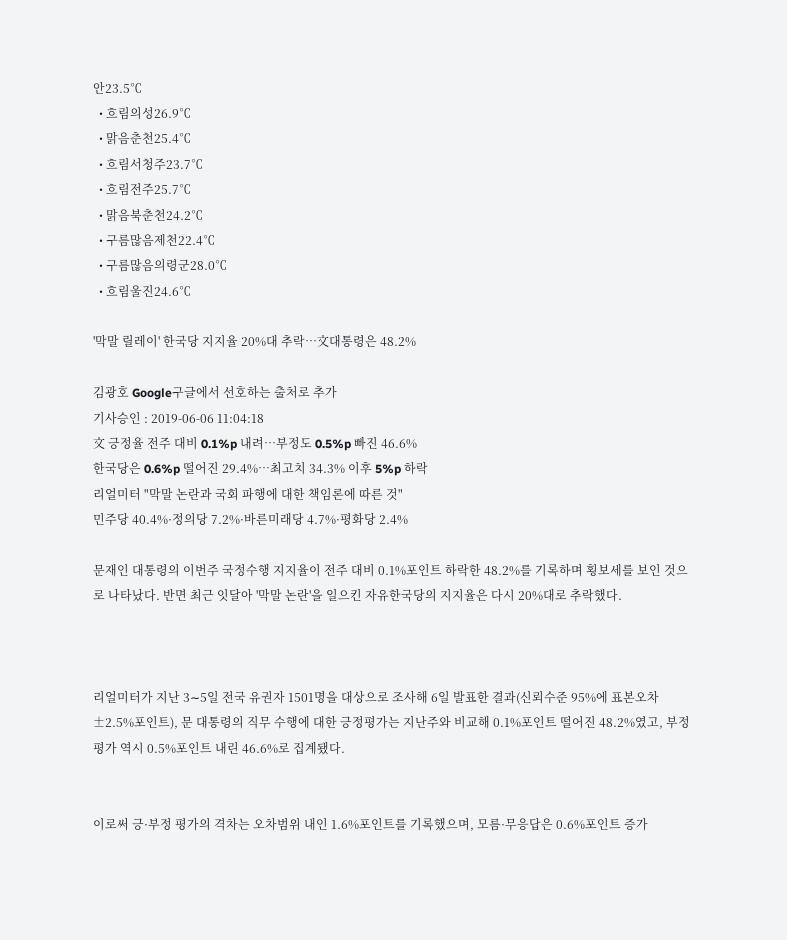안23.5℃
  • 흐림의성26.9℃
  • 맑음춘천25.4℃
  • 흐림서청주23.7℃
  • 흐림전주25.7℃
  • 맑음북춘천24.2℃
  • 구름많음제천22.4℃
  • 구름많음의령군28.0℃
  • 흐림울진24.6℃

'막말 릴레이' 한국당 지지율 20%대 추락…文대통령은 48.2%

김광호 Google구글에서 선호하는 출처로 추가
기사승인 : 2019-06-06 11:04:18
文 긍정율 전주 대비 0.1%p 내려…부정도 0.5%p 빠진 46.6%
한국당은 0.6%p 떨어진 29.4%…최고치 34.3% 이후 5%p 하락
리얼미터 "막말 논란과 국회 파행에 대한 책임론에 따른 것"
민주당 40.4%·정의당 7.2%·바른미래당 4.7%·평화당 2.4%

문재인 대통령의 이번주 국정수행 지지율이 전주 대비 0.1%포인트 하락한 48.2%를 기록하며 횡보세를 보인 것으로 나타났다. 반면 최근 잇달아 '막말 논란'을 일으킨 자유한국당의 지지율은 다시 20%대로 추락했다.



리얼미터가 지난 3∼5일 전국 유권자 1501명을 대상으로 조사해 6일 발표한 결과(신뢰수준 95%에 표본오차 ±2.5%포인트), 문 대통령의 직무 수행에 대한 긍정평가는 지난주와 비교해 0.1%포인트 떨어진 48.2%였고, 부정평가 역시 0.5%포인트 내린 46.6%로 집계됐다.


이로써 긍·부정 평가의 격차는 오차범위 내인 1.6%포인트를 기록했으며, 모름·무응답은 0.6%포인트 증가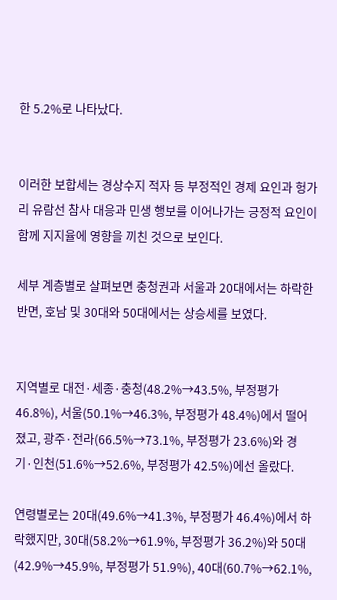한 5.2%로 나타났다.


이러한 보합세는 경상수지 적자 등 부정적인 경제 요인과 헝가리 유람선 참사 대응과 민생 행보를 이어나가는 긍정적 요인이 함께 지지율에 영향을 끼친 것으로 보인다.

세부 계층별로 살펴보면 충청권과 서울과 20대에서는 하락한 반면, 호남 및 30대와 50대에서는 상승세를 보였다.


지역별로 대전·세종·충청(48.2%→43.5%, 부정평가 46.8%), 서울(50.1%→46.3%, 부정평가 48.4%)에서 떨어졌고, 광주·전라(66.5%→73.1%, 부정평가 23.6%)와 경기·인천(51.6%→52.6%, 부정평가 42.5%)에선 올랐다.

연령별로는 20대(49.6%→41.3%, 부정평가 46.4%)에서 하락했지만, 30대(58.2%→61.9%, 부정평가 36.2%)와 50대(42.9%→45.9%, 부정평가 51.9%), 40대(60.7%→62.1%,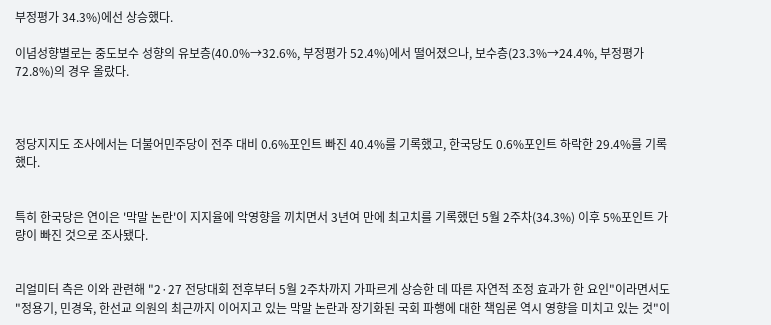부정평가 34.3%)에선 상승했다.

이념성향별로는 중도보수 성향의 유보층(40.0%→32.6%, 부정평가 52.4%)에서 떨어졌으나, 보수층(23.3%→24.4%, 부정평가 72.8%)의 경우 올랐다.



정당지지도 조사에서는 더불어민주당이 전주 대비 0.6%포인트 빠진 40.4%를 기록했고, 한국당도 0.6%포인트 하락한 29.4%를 기록했다.


특히 한국당은 연이은 '막말 논란'이 지지율에 악영향을 끼치면서 3년여 만에 최고치를 기록했던 5월 2주차(34.3%) 이후 5%포인트 가량이 빠진 것으로 조사됐다.


리얼미터 측은 이와 관련해 "2·27 전당대회 전후부터 5월 2주차까지 가파르게 상승한 데 따른 자연적 조정 효과가 한 요인"이라면서도 "정용기, 민경욱, 한선교 의원의 최근까지 이어지고 있는 막말 논란과 장기화된 국회 파행에 대한 책임론 역시 영향을 미치고 있는 것"이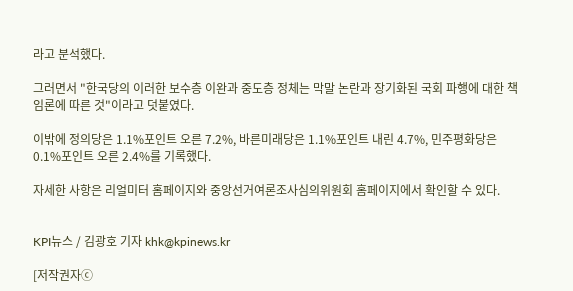라고 분석했다.

그러면서 "한국당의 이러한 보수층 이완과 중도층 정체는 막말 논란과 장기화된 국회 파행에 대한 책임론에 따른 것"이라고 덧붙였다.

이밖에 정의당은 1.1%포인트 오른 7.2%, 바른미래당은 1.1%포인트 내린 4.7%, 민주평화당은 0.1%포인트 오른 2.4%를 기록했다.

자세한 사항은 리얼미터 홈페이지와 중앙선거여론조사심의위원회 홈페이지에서 확인할 수 있다.


KPI뉴스 / 김광호 기자 khk@kpinews.kr

[저작권자ⓒ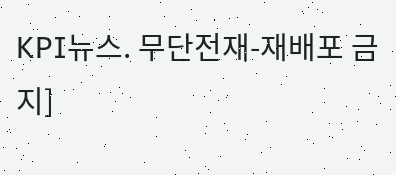KPI뉴스. 무단전재-재배포 금지]